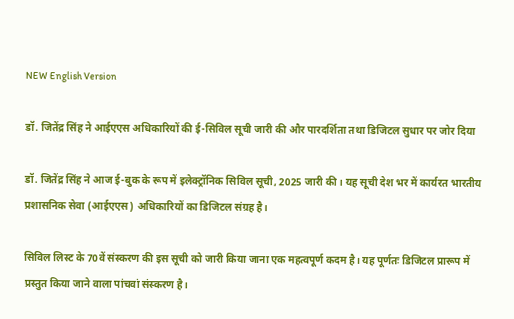NEW English Version

डॉ. जितेंद्र सिंह ने आईएएस अधिकारियों की ई-सिविल सूची जारी की और पारदर्शिता तथा डिजिटल सुधार पर जोर दिया

डॉ. जितेंद्र सिंह ने आज ई-बुक के रूप में इलेक्ट्रॉनिक सिविल सूची, 2025 जारी की। यह सूची देश भर में कार्यरत भारतीय प्रशासनिक सेवा (आईएएस) अधिकारियों का डिजिटल संग्रह है।

सिविल लिस्ट के 70वें संस्करण की इस सूची को जारी किया जाना एक महत्वपूर्ण कदम है। यह पूर्णतः डिजिटल प्रारूप में प्रस्तुत किया जाने वाला पांचवां संस्करण है।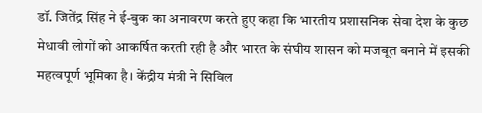डॉ. जितेंद्र सिंह ने ई-बुक का अनावरण करते हुए कहा कि भारतीय प्रशासनिक सेवा देश के कुछ मेधावी लोगों को आकर्षित करती रही है और भारत के संघीय शासन को मजबूत बनाने में इसकी महत्वपूर्ण भूमिका है। केंद्रीय मंत्री ने सिविल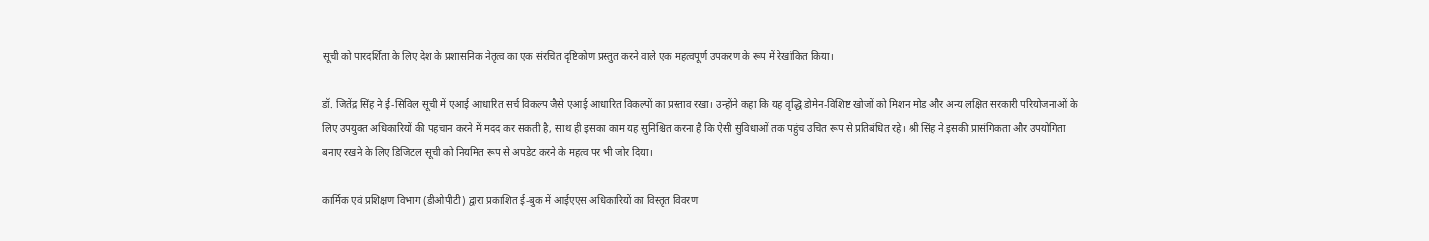सूची को पारदर्शिता के लिए देश के प्रशासनिक नेतृत्व का एक संरचित दृष्टिकोण प्रस्तुत करने वाले एक महत्वपूर्ण उपकरण के रूप में रेखांकित किया।

डॉ. जितेंद्र सिंह ने ई-सिविल सूची में एआई आधारित सर्च विकल्प जैसे एआई आधारित विकल्पों का प्रस्ताव रखा। उन्होंने कहा कि यह वृद्धि डोमेन-विशिष्ट खोजों को मिशन मोड और अन्य लक्षित सरकारी परियोजनाओं के लिए उपयुक्त अधिकारियों की पहचान करने में मदद कर सकती है, साथ ही इसका काम यह सुनिश्चित करना है कि ऐसी सुविधाओं तक पहुंच उचित रूप से प्रतिबंधित रहे। श्री सिंह ने इसकी प्रासंगिकता और उपयोगिता बनाए रखने के लिए डिजिटल सूची को नियमित रूप से अपडेट करने के महत्व पर भी जोर दिया।

कार्मिक एवं प्रशिक्षण विभाग (डीओपीटी) द्वारा प्रकाशित ई-बुक में आईएएस अधिकारियों का विस्तृत विवरण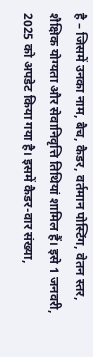है – जिसमें उनका नाम, बैच, कैडर, वर्तमान पोस्टिंग, वेतन स्तर, शैक्षिक योग्यता और सेवानिवृत्ति तिथियां शामिल हैं। इसे 1 जनवरी, 2025 को अपडेट किया गया है। इसमें कैडर-वार संख्या,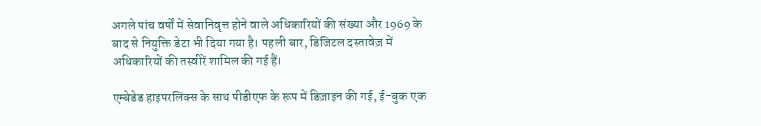अगले पांच वर्षों में सेवानिवृत्त होने वाले अधिकारियों की संख्या और 1969 के बाद से नियुक्ति डेटा भी दिया गया है। पहली बार, डिजिटल दस्तावेज़ में अधिकारियों की तस्वीरें शामिल की गई हैं।

एम्बेडेड हाइपरलिंक्स के साथ पीडीएफ के रूप में डिज़ाइन की गई, ई-बुक एक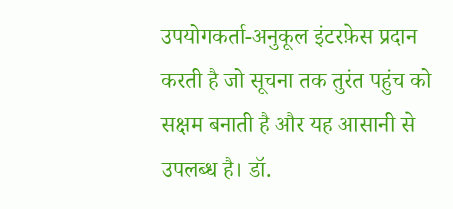उपयोगकर्ता-अनुकूल इंटरफ़ेस प्रदान करती है जो सूचना तक तुरंत पहुंच को सक्षम बनाती है और यह आसानी से उपलब्ध है। डॉ.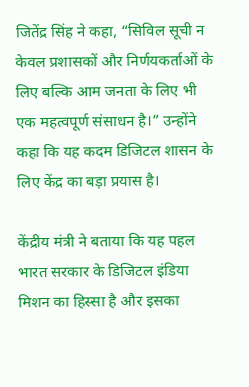जितेंद्र सिंह ने कहा, “सिविल सूची न केवल प्रशासकों और निर्णयकर्ताओं के लिए बल्कि आम जनता के लिए भी एक महत्वपूर्ण संसाधन है।” उन्होंने कहा कि यह कदम डिजिटल शासन के लिए केंद्र का बड़ा प्रयास है।

केंद्रीय मंत्री ने बताया कि यह पहल भारत सरकार के डिजिटल इंडिया मिशन का हिस्सा है और इसका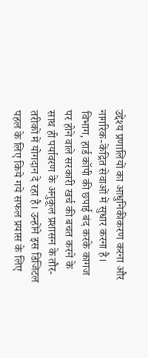उद्देश्य प्रणालियों का आधुनिकीकरण करना और नागरिक-केंद्रित सेवाओं में सुधार करना है। विभाग, हार्ड कॉपी की छपाई बंद करके कागज पर होने वाले सरकारी खर्च की बचत करने के साथ ही पर्यावरण के अनुकूल प्रशासन के तौर-तरीकों में योगदान दे रहा है। उन्होंने इस डिजिटल पहल के लिए किये गये सफल प्रयास के लिए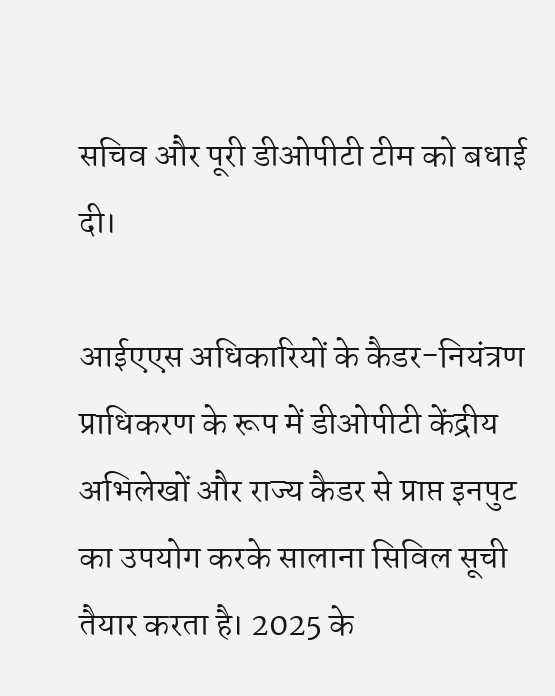सचिव और पूरी डीओपीटी टीम को बधाई दी।

आईएएस अधिकारियों के कैडर-नियंत्रण प्राधिकरण के रूप में डीओपीटी केंद्रीय अभिलेखों और राज्य कैडर से प्राप्त इनपुट का उपयोग करके सालाना सिविल सूची तैयार करता है। 2025 के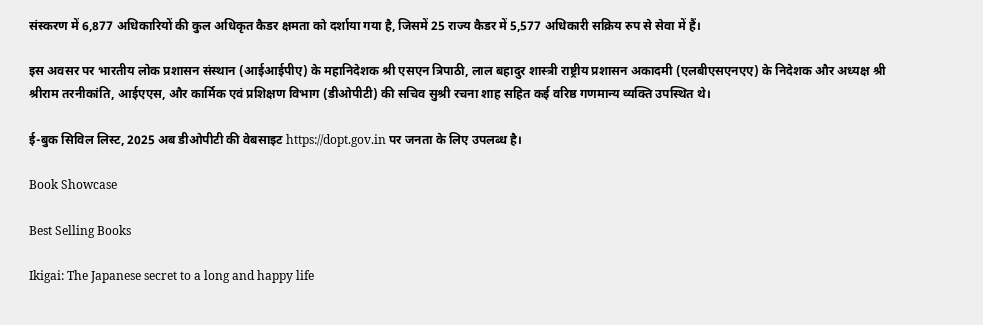संस्करण में 6,877 अधिकारियों की कुल अधिकृत कैडर क्षमता को दर्शाया गया है, जिसमें 25 राज्य कैडर में 5,577 अधिकारी सक्रिय रुप से सेवा में हैं।

इस अवसर पर भारतीय लोक प्रशासन संस्थान (आईआईपीए) के महानिदेशक श्री एसएन त्रिपाठी, लाल बहादुर शास्त्री राष्ट्रीय प्रशासन अकादमी (एलबीएसएनएए) के निदेशक और अध्यक्ष श्री श्रीराम तरनीकांति, आईएएस, और कार्मिक एवं प्रशिक्षण विभाग (डीओपीटी) की सचिव सुश्री रचना शाह सहित कई वरिष्ठ गणमान्य व्यक्ति उपस्थित थे।

ई-बुक सिविल लिस्ट, 2025 अब डीओपीटी की वेबसाइट https://dopt.gov.in पर जनता के लिए उपलब्ध है।

Book Showcase

Best Selling Books

Ikigai: The Japanese secret to a long and happy life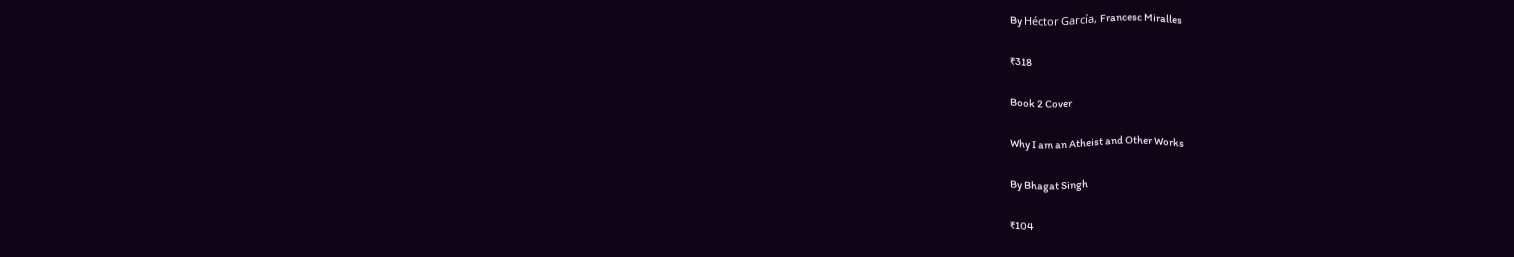By Héctor García, Francesc Miralles

₹318

Book 2 Cover

Why I am an Atheist and Other Works

By Bhagat Singh

₹104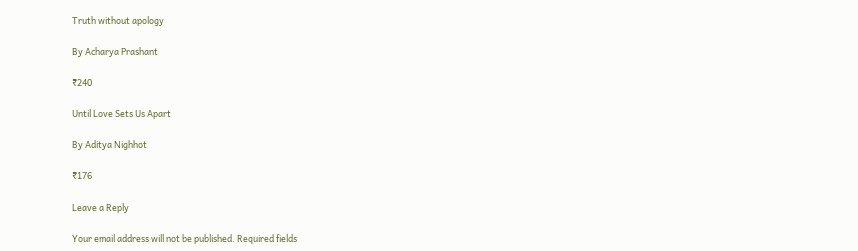Truth without apology

By Acharya Prashant

₹240

Until Love Sets Us Apart

By Aditya Nighhot

₹176

Leave a Reply

Your email address will not be published. Required fields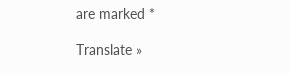are marked *

Translate »